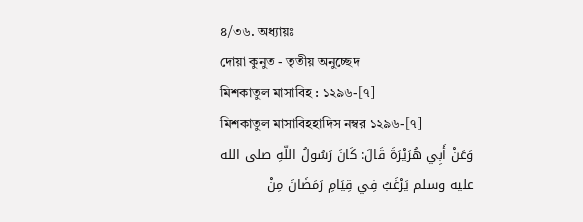৪/৩৬. অধ্যায়ঃ
দোয়া কুনুত - তৃতীয় অনুচ্ছেদ
মিশকাতুল মাসাবিহ : ১২৯৬-[৭]
মিশকাতুল মাসাবিহহাদিস নম্বর ১২৯৬-[৭]
وَعَنْ أَبِي هُرَيْرَةَ قَالَ: كَانَ رَسُولُ اللّهِ صلى الله عليه وسلم يَرْغَبُ فِي قِيَامِ رَمَضَانَ مِنْ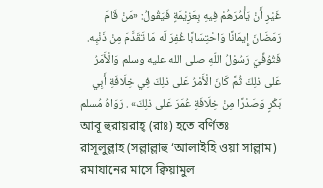غَيْرِ أَنْ يَأْمُرَهُمْ فِيهِ بِعَزِيْمَةٍ فَيَقُولُ: «مَنْ قَامَ رَمَضَانَ إِيمَانًا وَاحْتِسَابًا غُفِرَ لَه مَا تَقَدَّمَ مِنْ ذَنْبِه. فَتُوُفِّيَ رَسُوْلُ اللّهِ صلى الله عليه وسلم وَالْأَمَرُ عَلى ذلِكَ ثُمَّ كَانَ الْأَمْرُ عَلى ذلِكَ فِي خِلَافَةِ أَبِي بَكْرٍ وَصَدْرًا مِنْ خِلَافَةِ عُمَرَ عَلى ذلِكَ» . رَوَاهُ مُسلم
আবূ হুরায়রাহ্ (রাঃ) হতে বর্ণিতঃ
রাসূলুল্লাহ (সল্লাল্লাহু ‘আলাইহি ওয়া সাল্লাম) রমাযানের মাসে ক্বিয়ামুল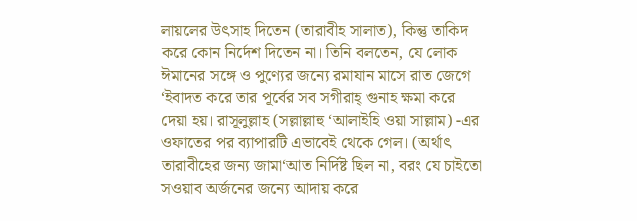লায়লের উৎসাহ দিতেন (তারাবীহ সালাত), কিন্তু তাকিদ করে কোন নির্দেশ দিতেন না। তিনি বলতেন, যে লোক ঈমানের সঙ্গে ও পুণ্যের জন্যে রমাযান মাসে রাত জেগে ‘ইবাদত করে তার পূর্বের সব সগীরাহ্ গুনাহ ক্ষমা করে দেয়া হয়। রাসূলুল্লাহ (সল্লাল্লাহু ‘আলাইহি ওয়া সাল্লাম) -এর ওফাতের পর ব্যাপারটি এভাবেই থেকে গেল। (অর্থাৎ তারাবীহের জন্য জামা‘আত নির্দিষ্ট ছিল না, বরং যে চাইতো সওয়াব অর্জনের জন্যে আদায় করে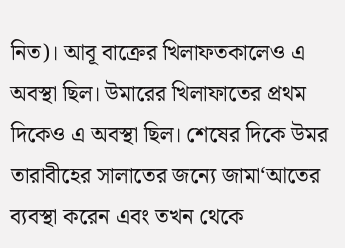নিত)। আবূ বাক্রের খিলাফতকালেও এ অবস্থা ছিল। উমারের খিলাফাতের প্রথম দিকেও এ অবস্থা ছিল। শেষের দিকে উমর তারাবীহের সালাতের জন্যে জামা‘আতের ব্যবস্থা করেন এবং তখন থেকে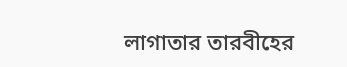লাগাতার তারবীহের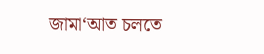জামা‘আত চলতে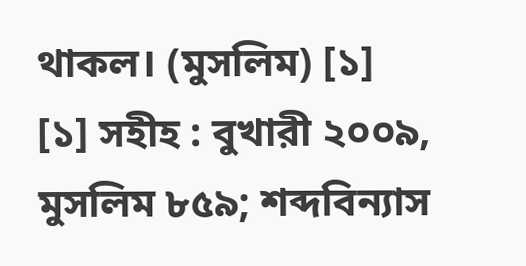থাকল। (মুসলিম) [১]
[১] সহীহ : বুখারী ২০০৯, মুসলিম ৮৫৯; শব্দবিন্যাস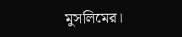মুসলিমের।